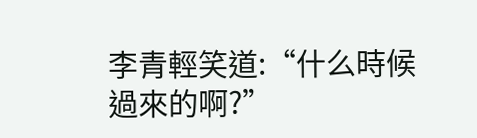李青輕笑道:“什么時候過來的啊?”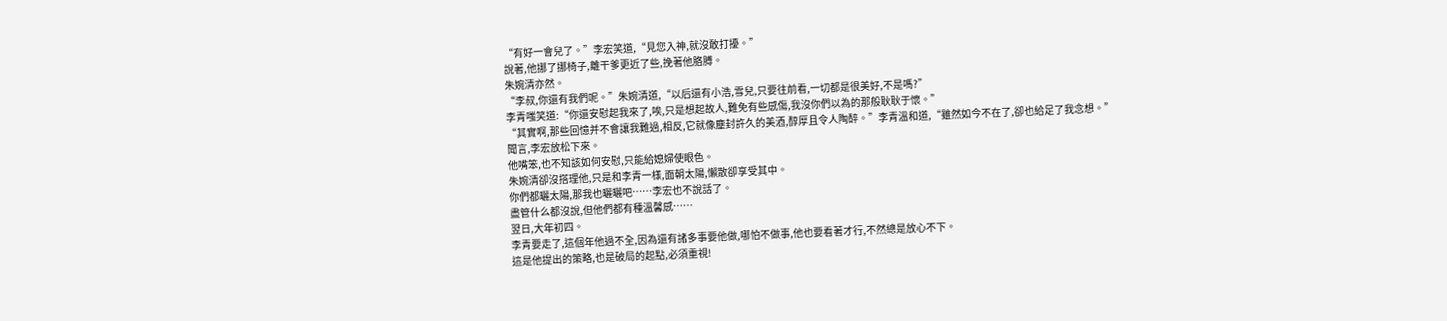“有好一會兒了。”李宏笑道,“見您入神,就沒敢打擾。”
說著,他挪了挪椅子,離干爹更近了些,挽著他胳膊。
朱婉清亦然。
“李叔,你還有我們呢。”朱婉清道,“以后還有小浩,雪兒,只要往前看,一切都是很美好,不是嗎?”
李青嗤笑道:“你還安慰起我來了,唉,只是想起故人,難免有些感傷,我沒你們以為的那般耿耿于懷。”
“其實啊,那些回憶并不會讓我難過,相反,它就像塵封許久的美酒,醇厚且令人陶醉。”李青溫和道,“雖然如今不在了,卻也給足了我念想。”
聞言,李宏放松下來。
他嘴笨,也不知該如何安慰,只能給媳婦使眼色。
朱婉清卻沒搭理他,只是和李青一樣,面朝太陽,懶散卻享受其中。
你們都曬太陽,那我也曬曬吧……李宏也不說話了。
盡管什么都沒說,但他們都有種溫馨感……
翌日,大年初四。
李青要走了,這個年他過不全,因為還有諸多事要他做,哪怕不做事,他也要看著才行,不然總是放心不下。
這是他提出的策略,也是破局的起點,必須重視!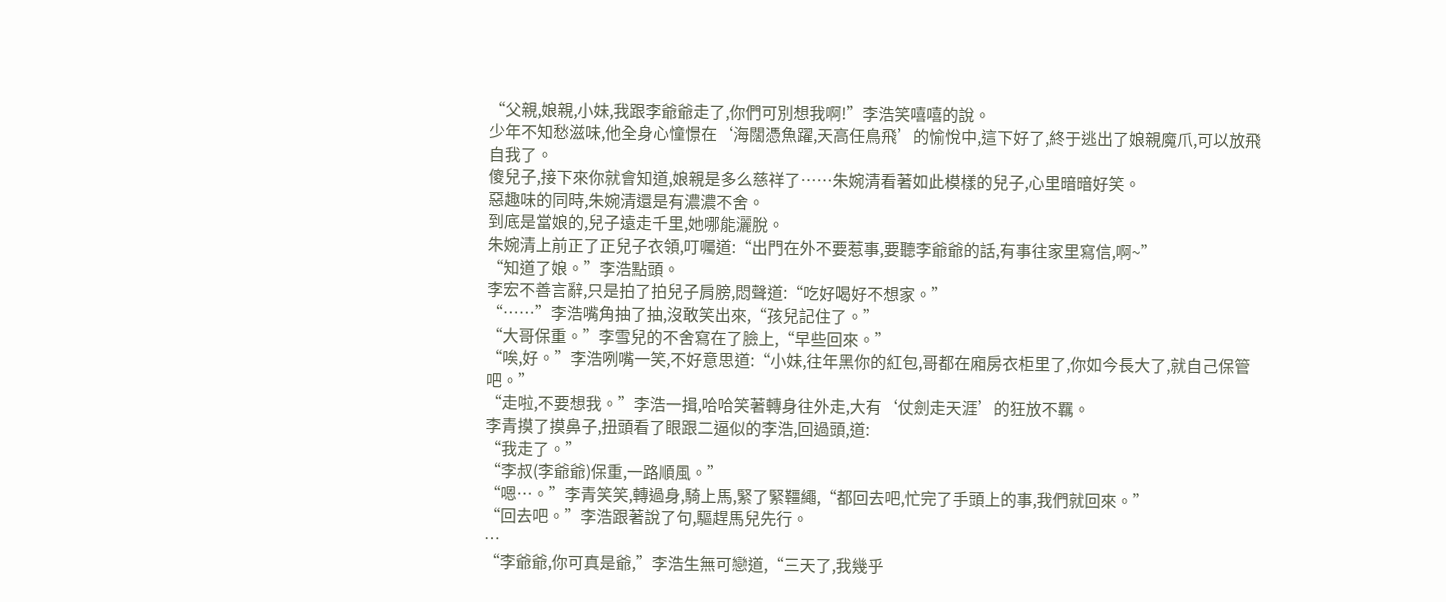“父親,娘親,小妹,我跟李爺爺走了,你們可別想我啊!”李浩笑嘻嘻的說。
少年不知愁滋味,他全身心憧憬在‘海闊憑魚躍,天高任鳥飛’的愉悅中,這下好了,終于逃出了娘親魔爪,可以放飛自我了。
傻兒子,接下來你就會知道,娘親是多么慈祥了……朱婉清看著如此模樣的兒子,心里暗暗好笑。
惡趣味的同時,朱婉清還是有濃濃不舍。
到底是當娘的,兒子遠走千里,她哪能灑脫。
朱婉清上前正了正兒子衣領,叮囑道:“出門在外不要惹事,要聽李爺爺的話,有事往家里寫信,啊~”
“知道了娘。”李浩點頭。
李宏不善言辭,只是拍了拍兒子肩膀,悶聲道:“吃好喝好不想家。”
“……”李浩嘴角抽了抽,沒敢笑出來,“孩兒記住了。”
“大哥保重。”李雪兒的不舍寫在了臉上,“早些回來。”
“唉,好。”李浩咧嘴一笑,不好意思道:“小妹,往年黑你的紅包,哥都在廂房衣柜里了,你如今長大了,就自己保管吧。”
“走啦,不要想我。”李浩一揖,哈哈笑著轉身往外走,大有‘仗劍走天涯’的狂放不羈。
李青摸了摸鼻子,扭頭看了眼跟二逼似的李浩,回過頭,道:
“我走了。”
“李叔(李爺爺)保重,一路順風。”
“嗯…。”李青笑笑,轉過身,騎上馬,緊了緊韁繩,“都回去吧,忙完了手頭上的事,我們就回來。”
“回去吧。”李浩跟著說了句,驅趕馬兒先行。
…
“李爺爺,你可真是爺,”李浩生無可戀道,“三天了,我幾乎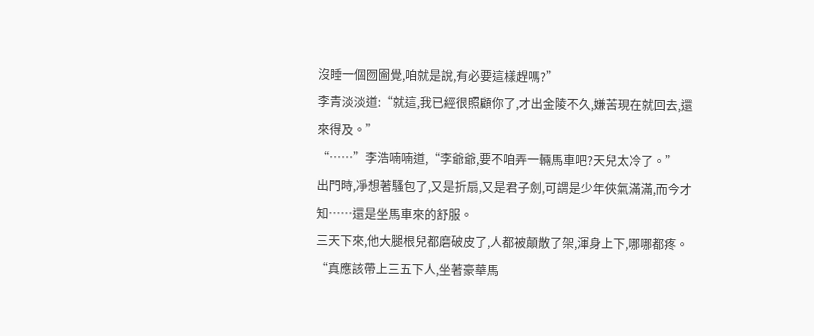沒睡一個囫圇覺,咱就是說,有必要這樣趕嗎?”
李青淡淡道:“就這,我已經很照顧你了,才出金陵不久,嫌苦現在就回去,還來得及。”
“……”李浩喃喃道,“李爺爺,要不咱弄一輛馬車吧?天兒太冷了。”
出門時,凈想著騷包了,又是折扇,又是君子劍,可謂是少年俠氣滿滿,而今才知……還是坐馬車來的舒服。
三天下來,他大腿根兒都磨破皮了,人都被顛散了架,渾身上下,哪哪都疼。
“真應該帶上三五下人,坐著豪華馬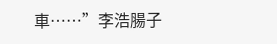車……”李浩腸子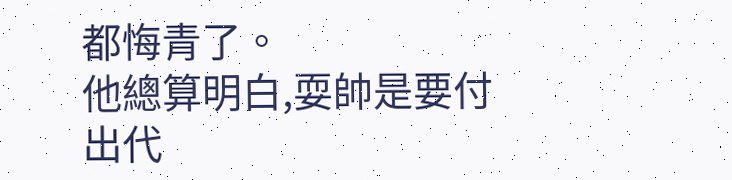都悔青了。
他總算明白,耍帥是要付出代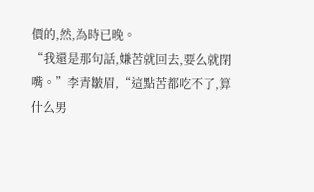價的,然,為時已晚。
“我還是那句話,嫌苦就回去,要么就閉嘴。”李青皺眉,“這點苦都吃不了,算什么男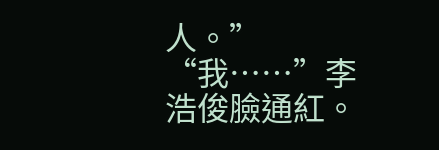人。”
“我……”李浩俊臉通紅。